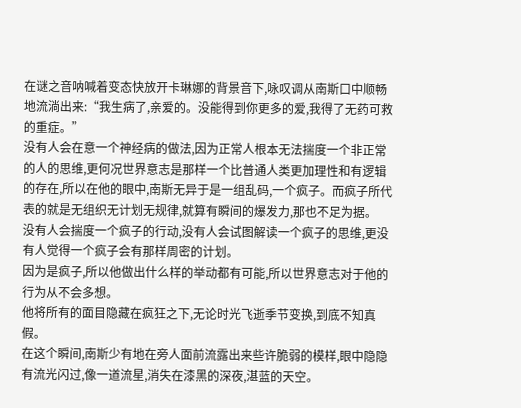在谜之音呐喊着变态快放开卡琳娜的背景音下,咏叹调从南斯口中顺畅地流淌出来:“我生病了,亲爱的。没能得到你更多的爱,我得了无药可救的重症。”
没有人会在意一个神经病的做法,因为正常人根本无法揣度一个非正常的人的思维,更何况世界意志是那样一个比普通人类更加理性和有逻辑的存在,所以在他的眼中,南斯无异于是一组乱码,一个疯子。而疯子所代表的就是无组织无计划无规律,就算有瞬间的爆发力,那也不足为据。
没有人会揣度一个疯子的行动,没有人会试图解读一个疯子的思维,更没有人觉得一个疯子会有那样周密的计划。
因为是疯子,所以他做出什么样的举动都有可能,所以世界意志对于他的行为从不会多想。
他将所有的面目隐藏在疯狂之下,无论时光飞逝季节变换,到底不知真假。
在这个瞬间,南斯少有地在旁人面前流露出来些许脆弱的模样,眼中隐隐有流光闪过,像一道流星,消失在漆黑的深夜,湛蓝的天空。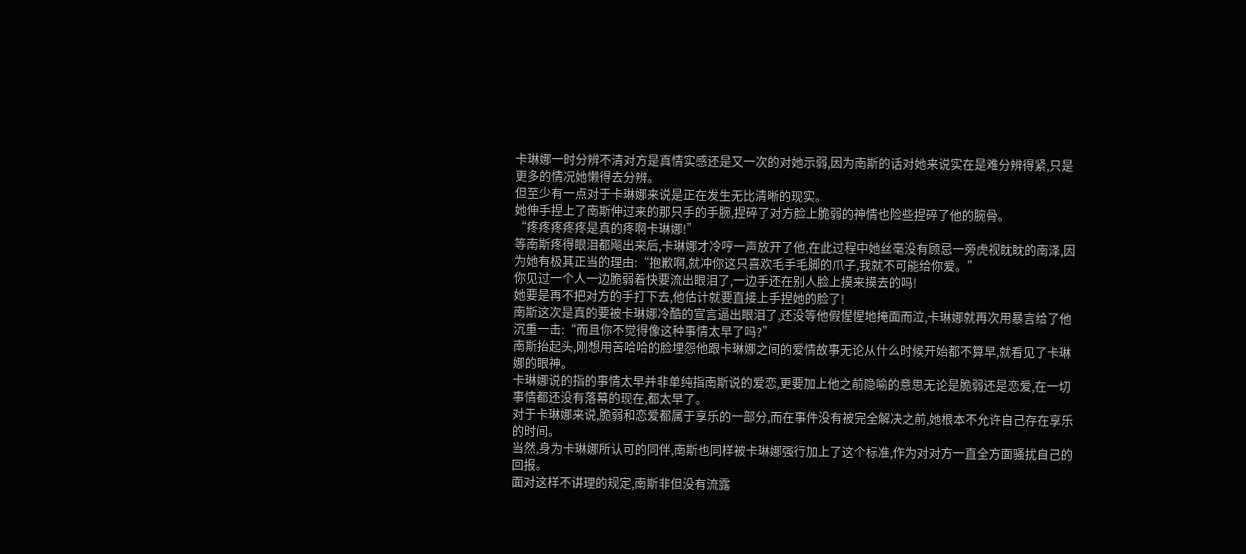卡琳娜一时分辨不清对方是真情实感还是又一次的对她示弱,因为南斯的话对她来说实在是难分辨得紧,只是更多的情况她懒得去分辨。
但至少有一点对于卡琳娜来说是正在发生无比清晰的现实。
她伸手捏上了南斯伸过来的那只手的手腕,捏碎了对方脸上脆弱的神情也险些捏碎了他的腕骨。
“疼疼疼疼疼是真的疼啊卡琳娜!”
等南斯疼得眼泪都飚出来后,卡琳娜才冷哼一声放开了他,在此过程中她丝毫没有顾忌一旁虎视眈眈的南泽,因为她有极其正当的理由:“抱歉啊,就冲你这只喜欢毛手毛脚的爪子,我就不可能给你爱。”
你见过一个人一边脆弱着快要流出眼泪了,一边手还在别人脸上摸来摸去的吗!
她要是再不把对方的手打下去,他估计就要直接上手捏她的脸了!
南斯这次是真的要被卡琳娜冷酷的宣言逼出眼泪了,还没等他假惺惺地掩面而泣,卡琳娜就再次用暴言给了他沉重一击:“而且你不觉得像这种事情太早了吗?”
南斯抬起头,刚想用苦哈哈的脸埋怨他跟卡琳娜之间的爱情故事无论从什么时候开始都不算早,就看见了卡琳娜的眼神。
卡琳娜说的指的事情太早并非单纯指南斯说的爱恋,更要加上他之前隐喻的意思无论是脆弱还是恋爱,在一切事情都还没有落幕的现在,都太早了。
对于卡琳娜来说,脆弱和恋爱都属于享乐的一部分,而在事件没有被完全解决之前,她根本不允许自己存在享乐的时间。
当然,身为卡琳娜所认可的同伴,南斯也同样被卡琳娜强行加上了这个标准,作为对对方一直全方面骚扰自己的回报。
面对这样不讲理的规定,南斯非但没有流露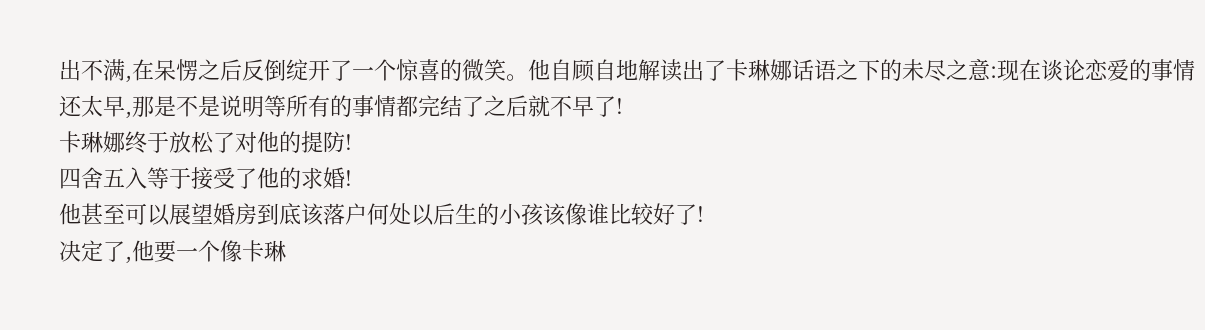出不满,在呆愣之后反倒绽开了一个惊喜的微笑。他自顾自地解读出了卡琳娜话语之下的未尽之意:现在谈论恋爱的事情还太早,那是不是说明等所有的事情都完结了之后就不早了!
卡琳娜终于放松了对他的提防!
四舍五入等于接受了他的求婚!
他甚至可以展望婚房到底该落户何处以后生的小孩该像谁比较好了!
决定了,他要一个像卡琳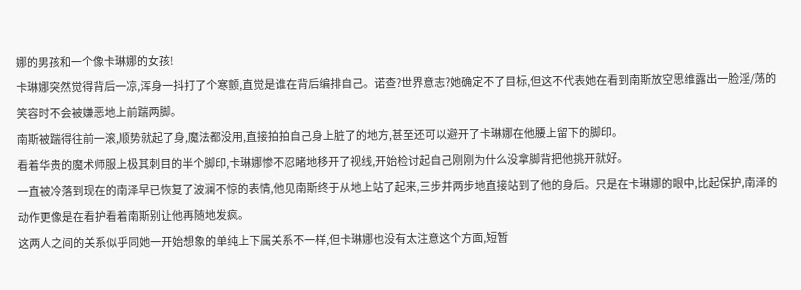娜的男孩和一个像卡琳娜的女孩!
卡琳娜突然觉得背后一凉,浑身一抖打了个寒颤,直觉是谁在背后编排自己。诺查?世界意志?她确定不了目标,但这不代表她在看到南斯放空思维露出一脸淫/荡的笑容时不会被嫌恶地上前踹两脚。
南斯被踹得往前一滚,顺势就起了身,魔法都没用,直接拍拍自己身上脏了的地方,甚至还可以避开了卡琳娜在他腰上留下的脚印。
看着华贵的魔术师服上极其刺目的半个脚印,卡琳娜惨不忍睹地移开了视线,开始检讨起自己刚刚为什么没拿脚背把他挑开就好。
一直被冷落到现在的南泽早已恢复了波澜不惊的表情,他见南斯终于从地上站了起来,三步并两步地直接站到了他的身后。只是在卡琳娜的眼中,比起保护,南泽的动作更像是在看护看着南斯别让他再随地发疯。
这两人之间的关系似乎同她一开始想象的单纯上下属关系不一样,但卡琳娜也没有太注意这个方面,短暂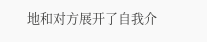地和对方展开了自我介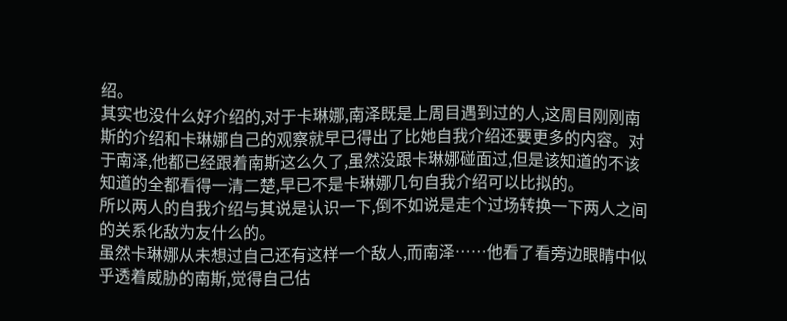绍。
其实也没什么好介绍的,对于卡琳娜,南泽既是上周目遇到过的人,这周目刚刚南斯的介绍和卡琳娜自己的观察就早已得出了比她自我介绍还要更多的内容。对于南泽,他都已经跟着南斯这么久了,虽然没跟卡琳娜碰面过,但是该知道的不该知道的全都看得一清二楚,早已不是卡琳娜几句自我介绍可以比拟的。
所以两人的自我介绍与其说是认识一下,倒不如说是走个过场转换一下两人之间的关系化敌为友什么的。
虽然卡琳娜从未想过自己还有这样一个敌人,而南泽……他看了看旁边眼睛中似乎透着威胁的南斯,觉得自己估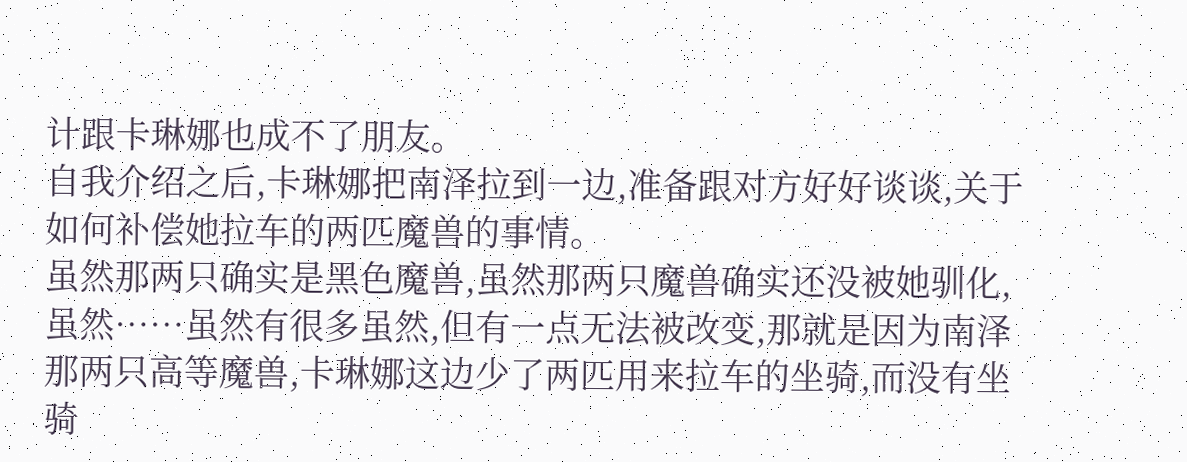计跟卡琳娜也成不了朋友。
自我介绍之后,卡琳娜把南泽拉到一边,准备跟对方好好谈谈,关于如何补偿她拉车的两匹魔兽的事情。
虽然那两只确实是黑色魔兽,虽然那两只魔兽确实还没被她驯化,虽然……虽然有很多虽然,但有一点无法被改变,那就是因为南泽那两只高等魔兽,卡琳娜这边少了两匹用来拉车的坐骑,而没有坐骑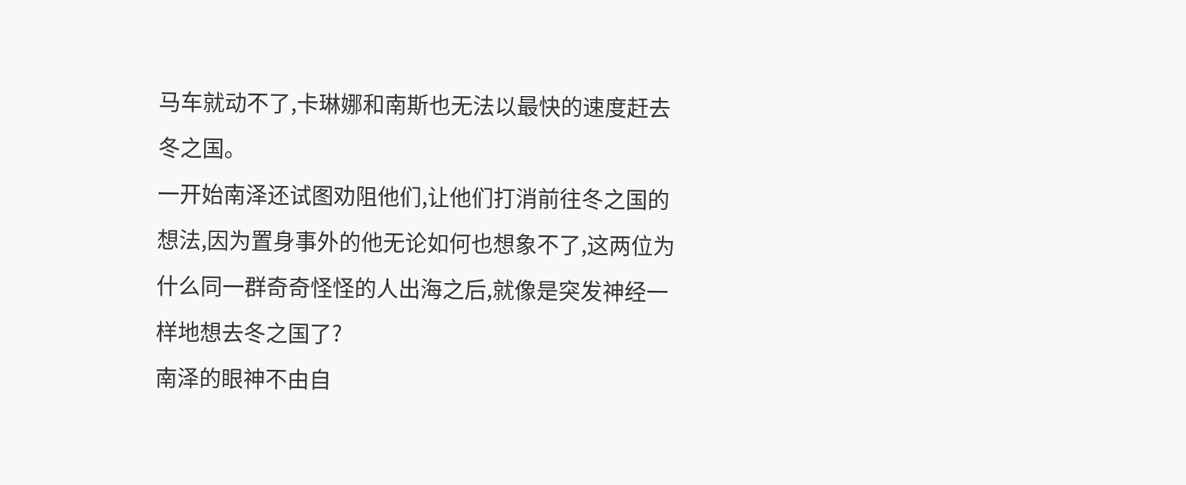马车就动不了,卡琳娜和南斯也无法以最快的速度赶去冬之国。
一开始南泽还试图劝阻他们,让他们打消前往冬之国的想法,因为置身事外的他无论如何也想象不了,这两位为什么同一群奇奇怪怪的人出海之后,就像是突发神经一样地想去冬之国了?
南泽的眼神不由自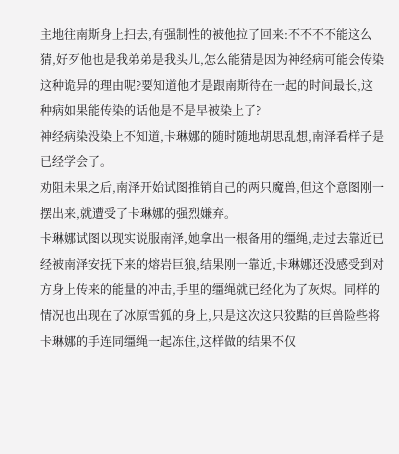主地往南斯身上扫去,有强制性的被他拉了回来:不不不不能这么猜,好歹他也是我弟弟是我头儿,怎么能猜是因为神经病可能会传染这种诡异的理由呢?要知道他才是跟南斯待在一起的时间最长,这种病如果能传染的话他是不是早被染上了?
神经病染没染上不知道,卡琳娜的随时随地胡思乱想,南泽看样子是已经学会了。
劝阻未果之后,南泽开始试图推销自己的两只魔兽,但这个意图刚一摆出来,就遭受了卡琳娜的强烈嫌弃。
卡琳娜试图以现实说服南泽,她拿出一根备用的缰绳,走过去靠近已经被南泽安抚下来的熔岩巨狼,结果刚一靠近,卡琳娜还没感受到对方身上传来的能量的冲击,手里的缰绳就已经化为了灰烬。同样的情况也出现在了冰原雪狐的身上,只是这次这只狡黠的巨兽险些将卡琳娜的手连同缰绳一起冻住,这样做的结果不仅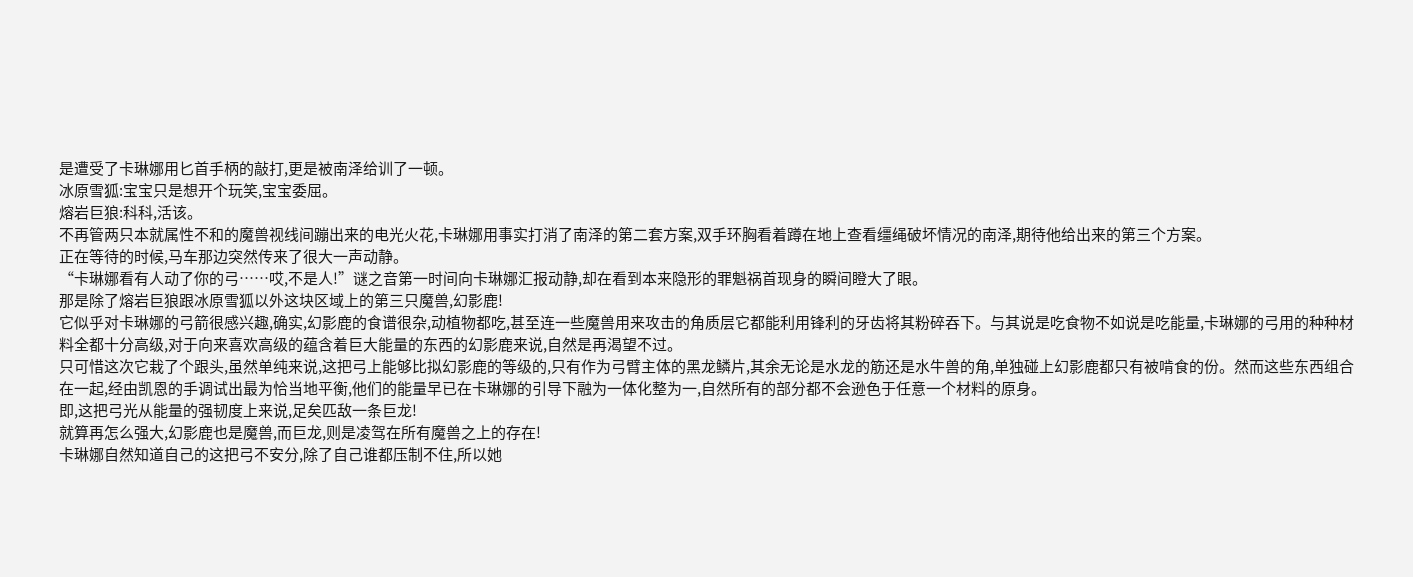是遭受了卡琳娜用匕首手柄的敲打,更是被南泽给训了一顿。
冰原雪狐:宝宝只是想开个玩笑,宝宝委屈。
熔岩巨狼:科科,活该。
不再管两只本就属性不和的魔兽视线间蹦出来的电光火花,卡琳娜用事实打消了南泽的第二套方案,双手环胸看着蹲在地上查看缰绳破坏情况的南泽,期待他给出来的第三个方案。
正在等待的时候,马车那边突然传来了很大一声动静。
“卡琳娜看有人动了你的弓……哎,不是人!”谜之音第一时间向卡琳娜汇报动静,却在看到本来隐形的罪魁祸首现身的瞬间瞪大了眼。
那是除了熔岩巨狼跟冰原雪狐以外这块区域上的第三只魔兽,幻影鹿!
它似乎对卡琳娜的弓箭很感兴趣,确实,幻影鹿的食谱很杂,动植物都吃,甚至连一些魔兽用来攻击的角质层它都能利用锋利的牙齿将其粉碎吞下。与其说是吃食物不如说是吃能量,卡琳娜的弓用的种种材料全都十分高级,对于向来喜欢高级的蕴含着巨大能量的东西的幻影鹿来说,自然是再渴望不过。
只可惜这次它栽了个跟头,虽然单纯来说,这把弓上能够比拟幻影鹿的等级的,只有作为弓臂主体的黑龙鳞片,其余无论是水龙的筋还是水牛兽的角,单独碰上幻影鹿都只有被啃食的份。然而这些东西组合在一起,经由凯恩的手调试出最为恰当地平衡,他们的能量早已在卡琳娜的引导下融为一体化整为一,自然所有的部分都不会逊色于任意一个材料的原身。
即,这把弓光从能量的强韧度上来说,足矣匹敌一条巨龙!
就算再怎么强大,幻影鹿也是魔兽,而巨龙,则是凌驾在所有魔兽之上的存在!
卡琳娜自然知道自己的这把弓不安分,除了自己谁都压制不住,所以她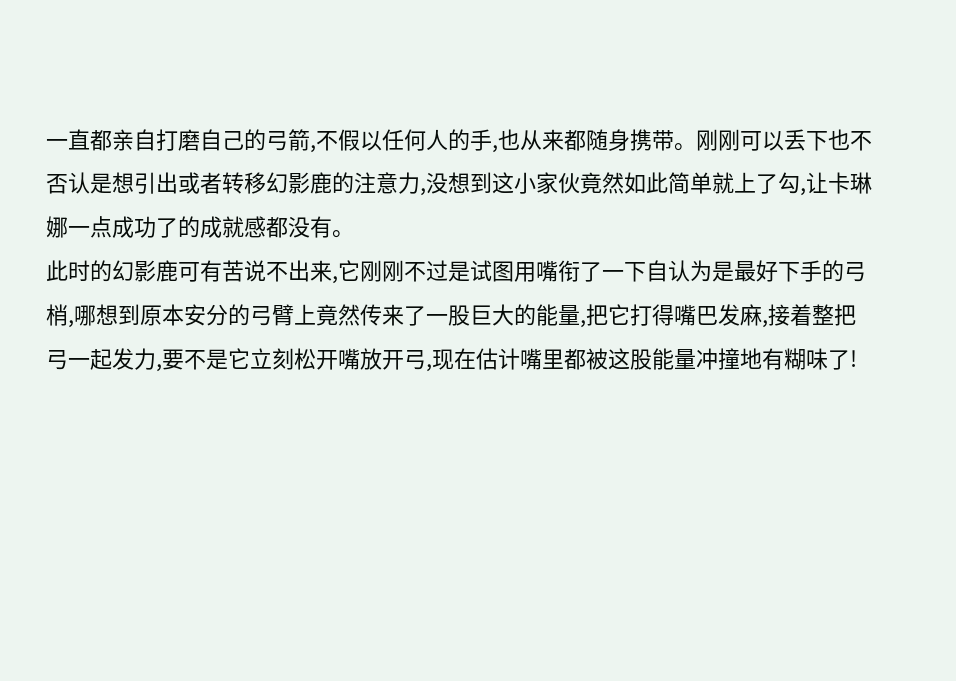一直都亲自打磨自己的弓箭,不假以任何人的手,也从来都随身携带。刚刚可以丢下也不否认是想引出或者转移幻影鹿的注意力,没想到这小家伙竟然如此简单就上了勾,让卡琳娜一点成功了的成就感都没有。
此时的幻影鹿可有苦说不出来,它刚刚不过是试图用嘴衔了一下自认为是最好下手的弓梢,哪想到原本安分的弓臂上竟然传来了一股巨大的能量,把它打得嘴巴发麻,接着整把弓一起发力,要不是它立刻松开嘴放开弓,现在估计嘴里都被这股能量冲撞地有糊味了!